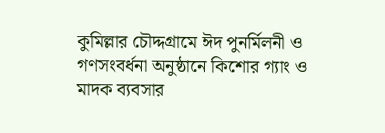কুমিল্লার চৌদ্দগ্রামে ঈদ পুনর্মিলনী ও গণসংবর্ধনা অনুষ্ঠানে কিশোর গ্যাং ও মাদক ব্যবসার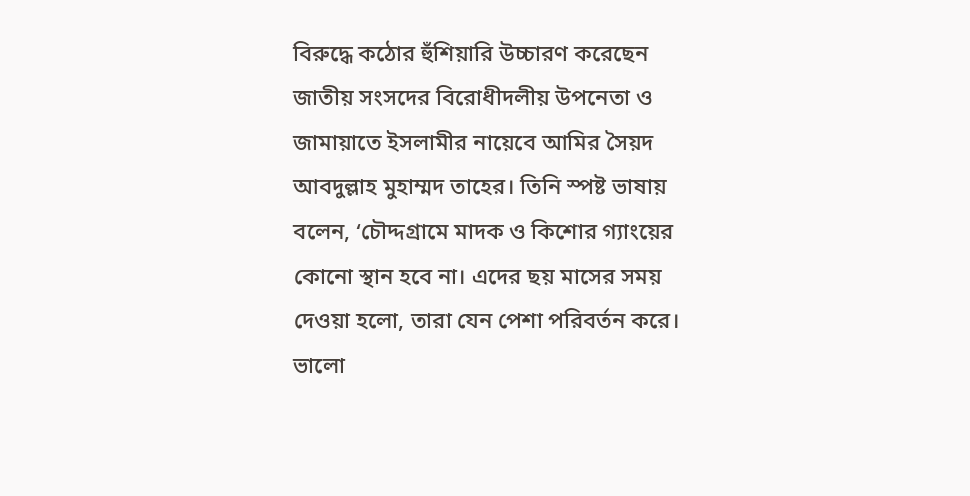বিরুদ্ধে কঠোর হুঁশিয়ারি উচ্চারণ করেছেন জাতীয় সংসদের বিরোধীদলীয় উপনেতা ও জামায়াতে ইসলামীর নায়েবে আমির সৈয়দ আবদুল্লাহ মুহাম্মদ তাহের। তিনি স্পষ্ট ভাষায় বলেন, ‘চৌদ্দগ্রামে মাদক ও কিশোর গ্যাংয়ের কোনো স্থান হবে না। এদের ছয় মাসের সময় দেওয়া হলো, তারা যেন পেশা পরিবর্তন করে। ভালো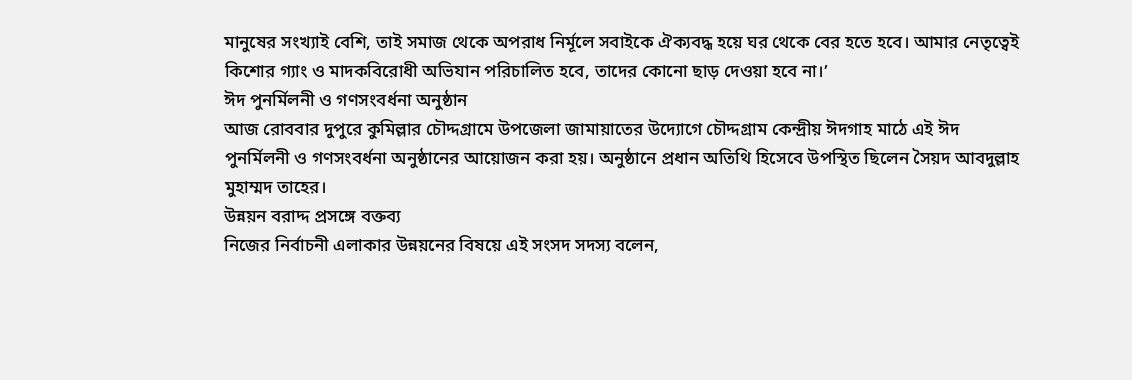মানুষের সংখ্যাই বেশি, তাই সমাজ থেকে অপরাধ নির্মূলে সবাইকে ঐক্যবদ্ধ হয়ে ঘর থেকে বের হতে হবে। আমার নেতৃত্বেই কিশোর গ্যাং ও মাদকবিরোধী অভিযান পরিচালিত হবে, তাদের কোনো ছাড় দেওয়া হবে না।’
ঈদ পুনর্মিলনী ও গণসংবর্ধনা অনুষ্ঠান
আজ রোববার দুপুরে কুমিল্লার চৌদ্দগ্রামে উপজেলা জামায়াতের উদ্যোগে চৌদ্দগ্রাম কেন্দ্রীয় ঈদগাহ মাঠে এই ঈদ পুনর্মিলনী ও গণসংবর্ধনা অনুষ্ঠানের আয়োজন করা হয়। অনুষ্ঠানে প্রধান অতিথি হিসেবে উপস্থিত ছিলেন সৈয়দ আবদুল্লাহ মুহাম্মদ তাহের।
উন্নয়ন বরাদ্দ প্রসঙ্গে বক্তব্য
নিজের নির্বাচনী এলাকার উন্নয়নের বিষয়ে এই সংসদ সদস্য বলেন,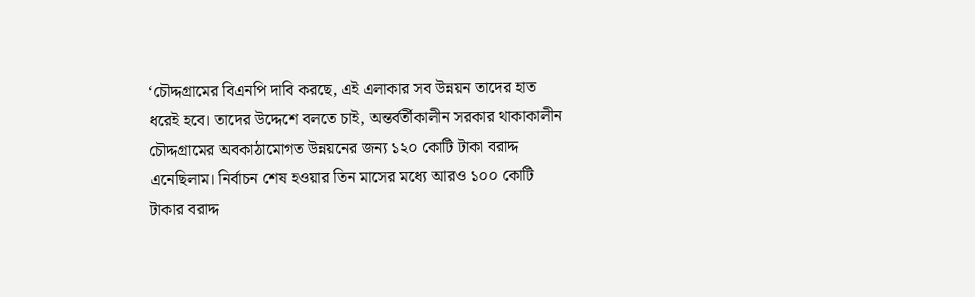‘চৌদ্দগ্রামের বিএনপি দাবি করছে, এই এলাকার সব উন্নয়ন তাদের হাত ধরেই হবে। তাদের উদ্দেশে বলতে চাই, অন্তর্বর্তীকালীন সরকার থাকাকালীন চৌদ্দগ্রামের অবকাঠামোগত উন্নয়নের জন্য ১২০ কোটি টাকা বরাদ্দ এনেছিলাম। নির্বাচন শেষ হওয়ার তিন মাসের মধ্যে আরও ১০০ কোটি টাকার বরাদ্দ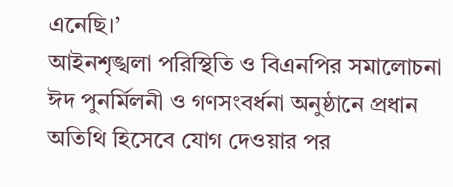এনেছি।’
আইনশৃঙ্খলা পরিস্থিতি ও বিএনপির সমালোচনা
ঈদ পুনর্মিলনী ও গণসংবর্ধনা অনুষ্ঠানে প্রধান অতিথি হিসেবে যোগ দেওয়ার পর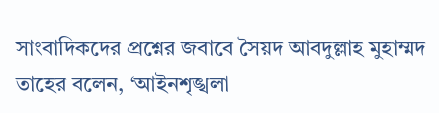সাংবাদিকদের প্রশ্নের জবাবে সৈয়দ আবদুল্লাহ মুহাম্মদ তাহের বলেন, ‘আইনশৃঙ্খলা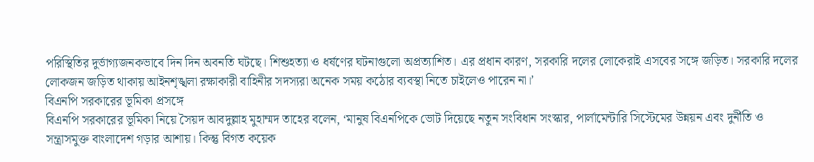পরিস্থিতির দুর্ভাগ্যজনকভাবে দিন দিন অবনতি ঘটছে। শিশুহত্যা ও ধর্ষণের ঘটনাগুলো অপ্রত্যাশিত। এর প্রধান কারণ, সরকারি দলের লোকেরাই এসবের সঙ্গে জড়িত। সরকারি দলের লোকজন জড়িত থাকায় আইনশৃঙ্খলা রক্ষাকারী বাহিনীর সদস্যরা অনেক সময় কঠোর ব্যবস্থা নিতে চাইলেও পারেন না।’
বিএনপি সরকারের ভূমিকা প্রসঙ্গে
বিএনপি সরকারের ভূমিকা নিয়ে সৈয়দ আবদুল্লাহ মুহাম্মদ তাহের বলেন, ‘মানুষ বিএনপিকে ভোট দিয়েছে নতুন সংবিধান সংস্কার, পার্লামেন্টারি সিস্টেমের উন্নয়ন এবং দুর্নীতি ও সন্ত্রাসমুক্ত বাংলাদেশ গড়ার আশায়। কিন্তু বিগত কয়েক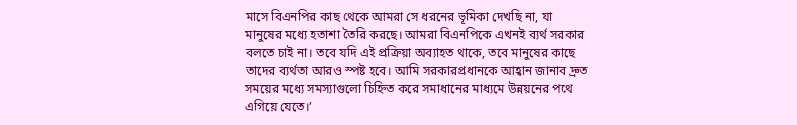মাসে বিএনপির কাছ থেকে আমরা সে ধরনের ভূমিকা দেখছি না, যা মানুষের মধ্যে হতাশা তৈরি করছে। আমরা বিএনপিকে এখনই ব্যর্থ সরকার বলতে চাই না। তবে যদি এই প্রক্রিয়া অব্যাহত থাকে, তবে মানুষের কাছে তাদের ব্যর্থতা আরও স্পষ্ট হবে। আমি সরকারপ্রধানকে আহ্বান জানাব দ্রুত সময়ের মধ্যে সমস্যাগুলো চিহ্নিত করে সমাধানের মাধ্যমে উন্নয়নের পথে এগিয়ে যেতে।’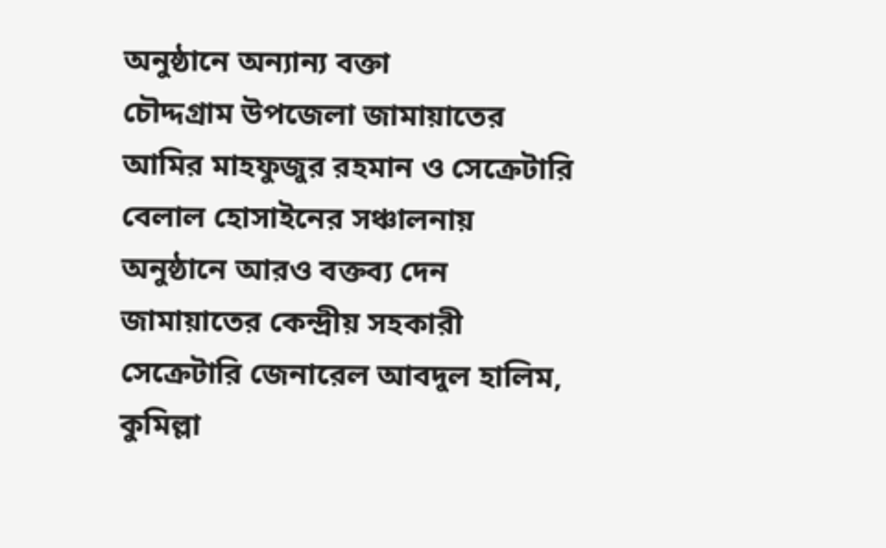অনুষ্ঠানে অন্যান্য বক্তা
চৌদ্দগ্রাম উপজেলা জামায়াতের আমির মাহফুজুর রহমান ও সেক্রেটারি বেলাল হোসাইনের সঞ্চালনায় অনুষ্ঠানে আরও বক্তব্য দেন জামায়াতের কেন্দ্রীয় সহকারী সেক্রেটারি জেনারেল আবদুল হালিম, কুমিল্লা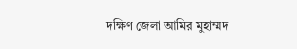দক্ষিণ জেলা আমির মুহাম্মদ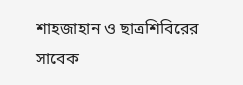শাহজাহান ও ছাত্রশিবিরের সাবেক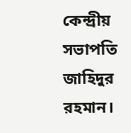কেন্দ্রীয় সভাপতি জাহিদুর রহমান।